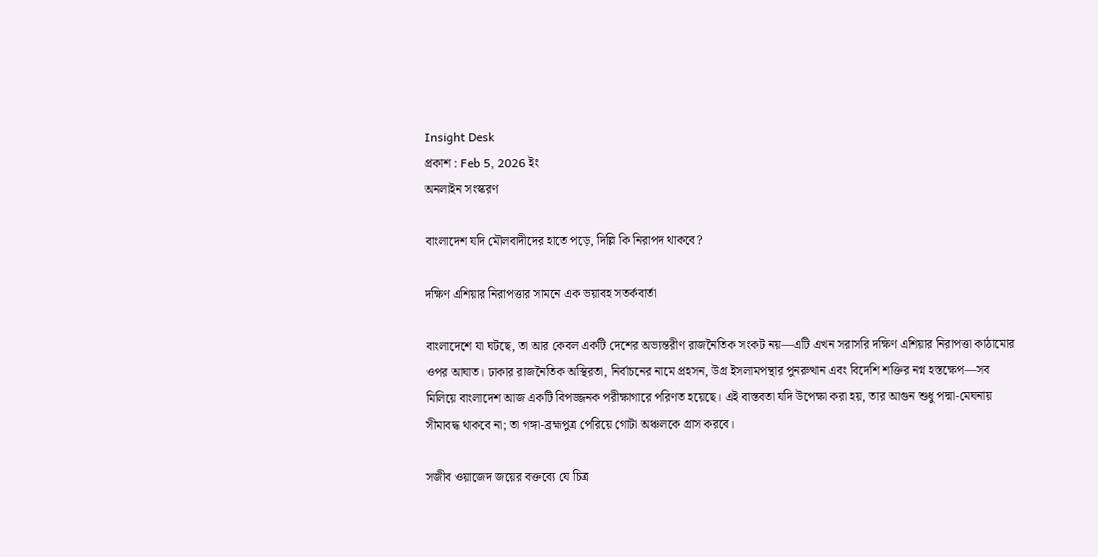Insight Desk
প্রকাশ : Feb 5, 2026 ইং
অনলাইন সংস্করণ

বাংলাদেশ যদি মৌলবাদীদের হাতে পড়ে, দিল্লি কি নিরাপদ থাকবে?

দক্ষিণ এশিয়ার নিরাপত্তার সামনে এক ভয়াবহ সতর্কবার্তা

বাংলাদেশে যা ঘটছে, তা আর কেবল একটি দেশের অভ্যন্তরীণ রাজনৈতিক সংকট নয়—এটি এখন সরাসরি দক্ষিণ এশিয়ার নিরাপত্তা কাঠামোর ওপর আঘাত। ঢাকার রাজনৈতিক অস্থিরতা, নির্বাচনের নামে প্রহসন, উগ্র ইসলামপন্থার পুনরুত্থান এবং বিদেশি শক্তির নগ্ন হস্তক্ষেপ—সব মিলিয়ে বাংলাদেশ আজ একটি বিপজ্জনক পরীক্ষাগারে পরিণত হয়েছে। এই বাস্তবতা যদি উপেক্ষা করা হয়, তার আগুন শুধু পদ্মা-মেঘনায় সীমাবদ্ধ থাকবে না; তা গঙ্গা-ব্রহ্মপুত্র পেরিয়ে গোটা অঞ্চলকে গ্রাস করবে।

সজীব ওয়াজেদ জয়ের বক্তব্যে যে চিত্র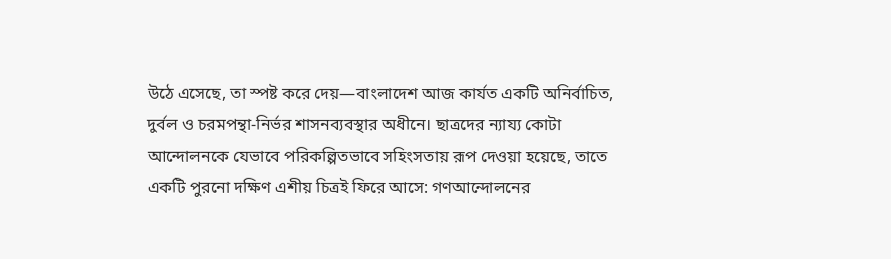উঠে এসেছে, তা স্পষ্ট করে দেয়—বাংলাদেশ আজ কার্যত একটি অনির্বাচিত, দুর্বল ও চরমপন্থা-নির্ভর শাসনব্যবস্থার অধীনে। ছাত্রদের ন্যায্য কোটা আন্দোলনকে যেভাবে পরিকল্পিতভাবে সহিংসতায় রূপ দেওয়া হয়েছে, তাতে একটি পুরনো দক্ষিণ এশীয় চিত্রই ফিরে আসে: গণআন্দোলনের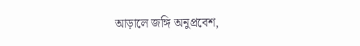আড়ালে জঙ্গি অনুপ্রবেশ,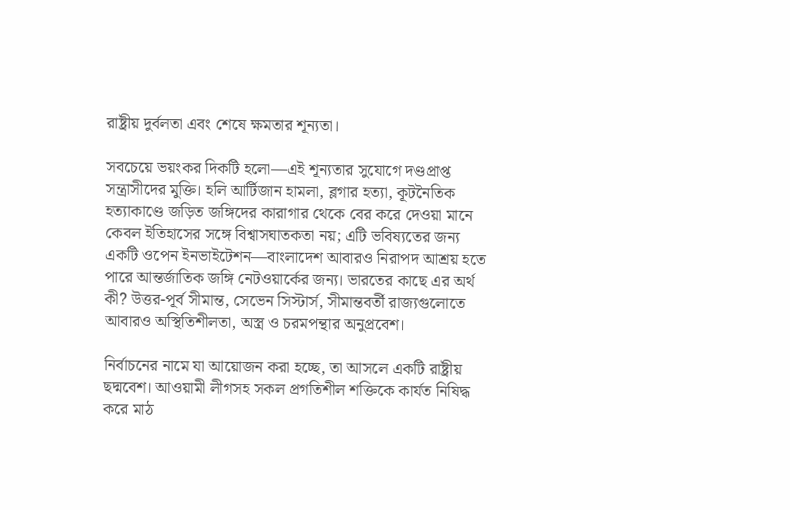রাষ্ট্রীয় দুর্বলতা এবং শেষে ক্ষমতার শূন্যতা।

সবচেয়ে ভয়ংকর দিকটি হলো—এই শূন্যতার সুযোগে দণ্ডপ্রাপ্ত সন্ত্রাসীদের মুক্তি। হলি আর্টিজান হামলা, ব্লগার হত্যা, কূটনৈতিক হত্যাকাণ্ডে জড়িত জঙ্গিদের কারাগার থেকে বের করে দেওয়া মানে কেবল ইতিহাসের সঙ্গে বিশ্বাসঘাতকতা নয়; এটি ভবিষ্যতের জন্য একটি ওপেন ইনভাইটেশন—বাংলাদেশ আবারও নিরাপদ আশ্রয় হতে পারে আন্তর্জাতিক জঙ্গি নেটওয়ার্কের জন্য। ভারতের কাছে এর অর্থ কী? উত্তর-পূর্ব সীমান্ত, সেভেন সিস্টার্স, সীমান্তবর্তী রাজ্যগুলোতে আবারও অস্থিতিশীলতা, অস্ত্র ও চরমপন্থার অনুপ্রবেশ।

নির্বাচনের নামে যা আয়োজন করা হচ্ছে, তা আসলে একটি রাষ্ট্রীয় ছদ্মবেশ। আওয়ামী লীগসহ সকল প্রগতিশীল শক্তিকে কার্যত নিষিদ্ধ করে মাঠ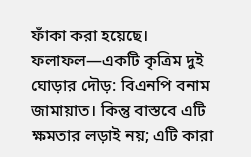ফাঁকা করা হয়েছে। ফলাফল—একটি কৃত্রিম দুই ঘোড়ার দৌড়: বিএনপি বনাম জামায়াত। কিন্তু বাস্তবে এটি ক্ষমতার লড়াই নয়; এটি কারা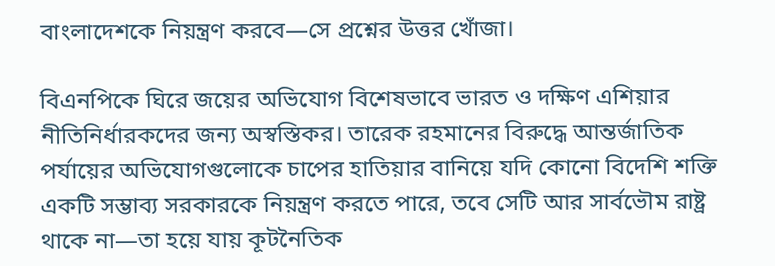বাংলাদেশকে নিয়ন্ত্রণ করবে—সে প্রশ্নের উত্তর খোঁজা।

বিএনপিকে ঘিরে জয়ের অভিযোগ বিশেষভাবে ভারত ও দক্ষিণ এশিয়ার নীতিনির্ধারকদের জন্য অস্বস্তিকর। তারেক রহমানের বিরুদ্ধে আন্তর্জাতিক পর্যায়ের অভিযোগগুলোকে চাপের হাতিয়ার বানিয়ে যদি কোনো বিদেশি শক্তি একটি সম্ভাব্য সরকারকে নিয়ন্ত্রণ করতে পারে, তবে সেটি আর সার্বভৌম রাষ্ট্র থাকে না—তা হয়ে যায় কূটনৈতিক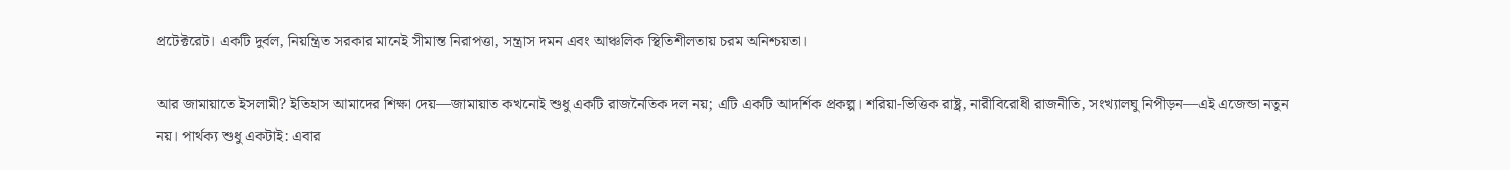প্রটেক্টরেট। একটি দুর্বল, নিয়ন্ত্রিত সরকার মানেই সীমান্ত নিরাপত্তা, সন্ত্রাস দমন এবং আঞ্চলিক স্থিতিশীলতায় চরম অনিশ্চয়তা।

আর জামায়াতে ইসলামী? ইতিহাস আমাদের শিক্ষা দেয়—জামায়াত কখনোই শুধু একটি রাজনৈতিক দল নয়; এটি একটি আদর্শিক প্রকল্প। শরিয়া-ভিত্তিক রাষ্ট্র, নারীবিরোধী রাজনীতি, সংখ্যালঘু নিপীড়ন—এই এজেন্ডা নতুন নয়। পার্থক্য শুধু একটাই: এবার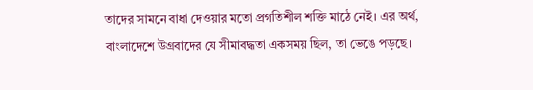তাদের সামনে বাধা দেওয়ার মতো প্রগতিশীল শক্তি মাঠে নেই। এর অর্থ, বাংলাদেশে উগ্রবাদের যে সীমাবদ্ধতা একসময় ছিল, তা ভেঙে পড়ছে।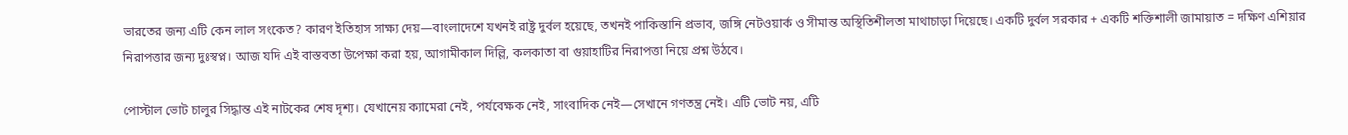ভারতের জন্য এটি কেন লাল সংকেত? কারণ ইতিহাস সাক্ষ্য দেয়—বাংলাদেশে যখনই রাষ্ট্র দুর্বল হয়েছে, তখনই পাকিস্তানি প্রভাব, জঙ্গি নেটওয়ার্ক ও সীমান্ত অস্থিতিশীলতা মাথাচাড়া দিয়েছে। একটি দুর্বল সরকার + একটি শক্তিশালী জামায়াত = দক্ষিণ এশিয়ার নিরাপত্তার জন্য দুঃস্বপ্ন। আজ যদি এই বাস্তবতা উপেক্ষা করা হয়, আগামীকাল দিল্লি, কলকাতা বা গুয়াহাটির নিরাপত্তা নিয়ে প্রশ্ন উঠবে।

পোস্টাল ভোট চালুর সিদ্ধান্ত এই নাটকের শেষ দৃশ্য। যেখানেয় ক্যামেরা নেই, পর্যবেক্ষক নেই, সাংবাদিক নেই—সেখানে গণতন্ত্র নেই। এটি ভোট নয়, এটি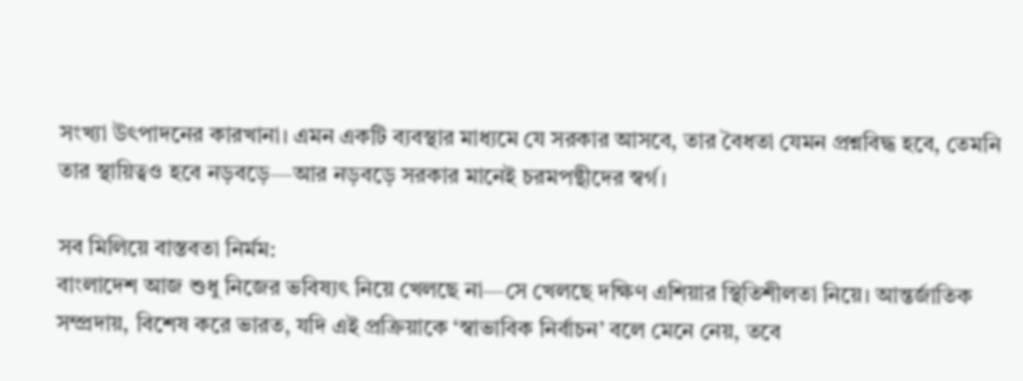সংখ্যা উৎপাদনের কারখানা। এমন একটি ব্যবস্থার মাধ্যমে যে সরকার আসবে, তার বৈধতা যেমন প্রশ্নবিদ্ধ হবে, তেমনি তার স্থায়িত্বও হবে নড়বড়ে—আর নড়বড়ে সরকার মানেই চরমপন্থীদের স্বর্গ।

সব মিলিয়ে বাস্তবতা নির্মম:
বাংলাদেশ আজ শুধু নিজের ভবিষ্যৎ নিয়ে খেলছে না—সে খেলছে দক্ষিণ এশিয়ার স্থিতিশীলতা নিয়ে। আন্তর্জাতিক সম্প্রদায়, বিশেষ করে ভারত, যদি এই প্রক্রিয়াকে ‘স্বাভাবিক নির্বাচন’ বলে মেনে নেয়, তবে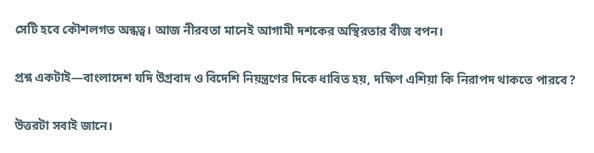সেটি হবে কৌশলগত অন্ধত্ব। আজ নীরবতা মানেই আগামী দশকের অস্থিরতার বীজ বপন।

প্রশ্ন একটাই—বাংলাদেশ যদি উগ্রবাদ ও বিদেশি নিয়ন্ত্রণের দিকে ধাবিত হয়, দক্ষিণ এশিয়া কি নিরাপদ থাকতে পারবে?

উত্তরটা সবাই জানে।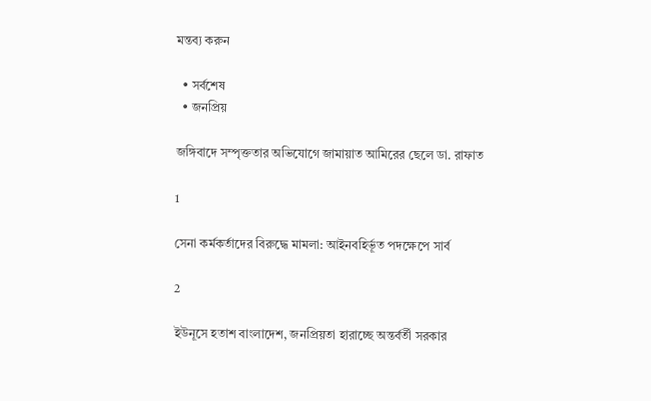মন্তব্য করুন

  • সর্বশেষ
  • জনপ্রিয়

জঙ্গিবাদে সম্পৃক্ততার অভিযোগে জামায়াত আমিরের ছেলে ডা. রাফাত

1

সেনা কর্মকর্তাদের বিরুদ্ধে মামলা: আইনবহির্ভূত পদক্ষেপে সার্ব

2

ইউনূসে হতাশ বাংলাদেশ, জনপ্রিয়তা হারাচ্ছে অন্তর্বর্তী সরকার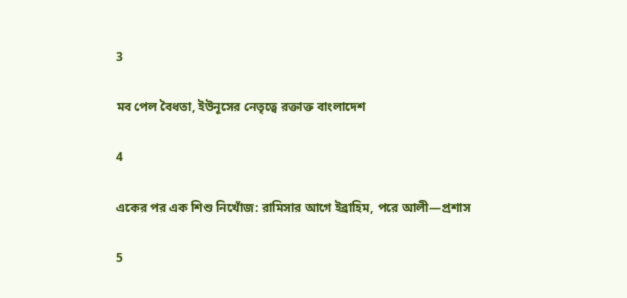3

মব পেল বৈধতা, ইউনূসের নেতৃত্বে রক্তাক্ত বাংলাদেশ

4

একের পর এক শিশু নিখোঁজ: রামিসার আগে ইব্রাহিম, পরে আলী—প্রশাস

5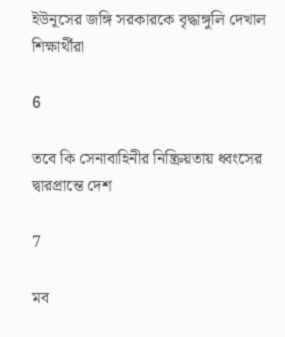ইউনূসের জঙ্গি সরকারকে বৃদ্ধাঙ্গুলি দেখাল শিক্ষার্থীরা

6

তবে কি সেনাবাহিনীর নিষ্ক্রিয়তায় ধ্বংসের দ্বারপ্রান্তে দেশ

7

মব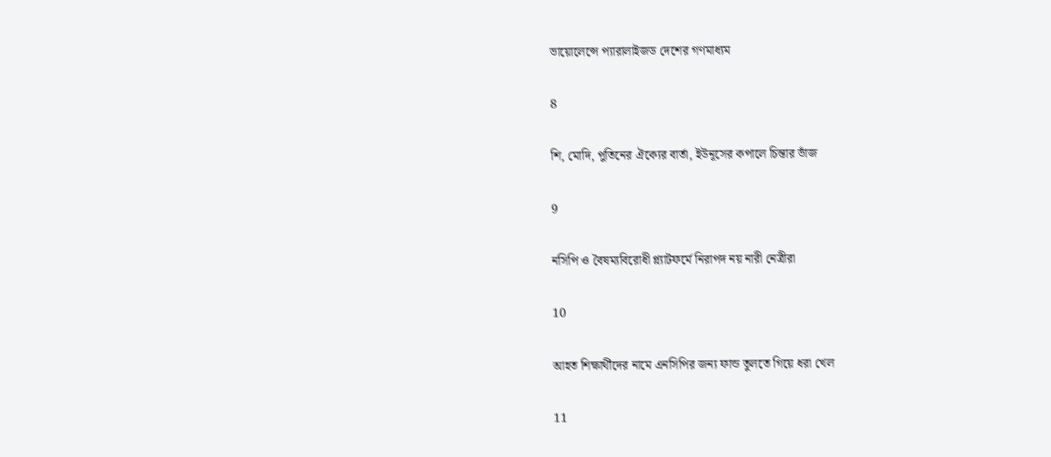ভায়োলেন্সে প্যারালাইজড দেশের গণমাধ্যম

8

শি, মোদি, পুতিনের ঐক্যের বার্তা, ইউনূসের কপালে চিন্তার ভাঁজ

9

নসিপি ও বৈষম্যবিরোধী প্ল্যাটফর্মে নিরাপদ নয় নারী নেত্রীরা

10

আহত শিক্ষার্থীদের নামে এনসিপির জন্য ফান্ড তুলতে গিয়ে ধরা খেল

11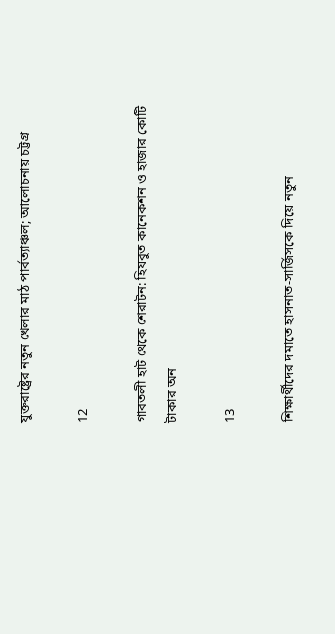যুক্তরাষ্ট্রের নতুন খেলার মাঠ পার্বত্যাঞ্চল; আলোচনায় চট্টগ্র

12

গাবতলী হাট থেকে শেরাটন: হিযবুত কানেকশন ও হাজার কোটি টাকার অন

13

শিক্ষার্থীদের দমাতে হাসনাত-সার্জিসকে দিয়ে নতুন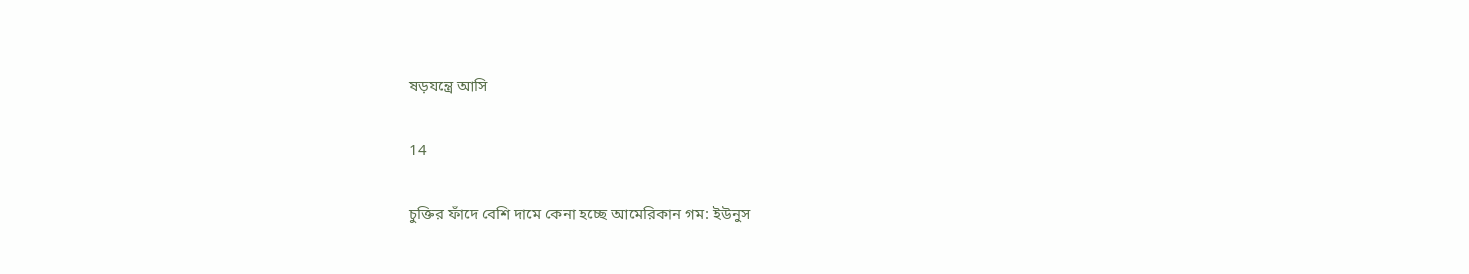ষড়যন্ত্রে আসি

14

চুক্তির ফাঁদে বেশি দামে কেনা হচ্ছে আমেরিকান গম: ইউনুস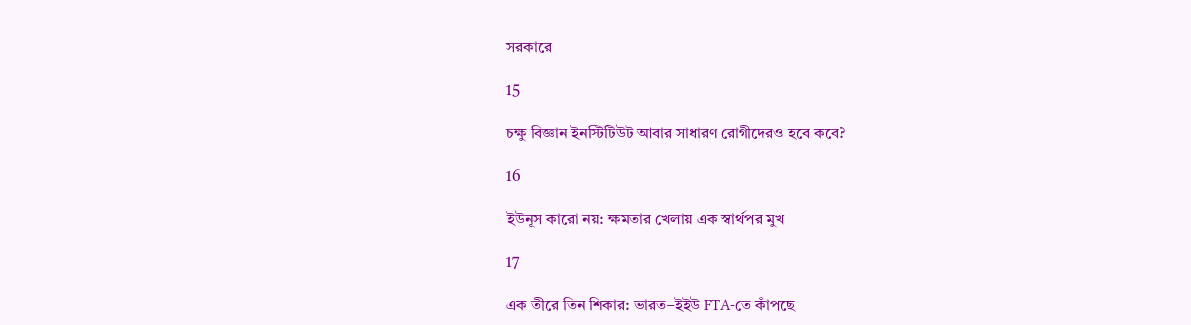সরকারে

15

চক্ষু বিজ্ঞান ইনস্টিটিউট আবার সাধারণ রোগীদেরও হবে কবে?

16

ইউনূস কারো নয়: ক্ষমতার খেলায় এক স্বার্থপর মুখ

17

এক তীরে তিন শিকার: ভারত–ইইউ FTA-তে কাঁপছে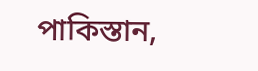পাকিস্তান,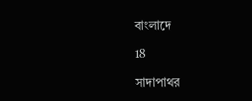বাংলাদে

18

সাদাপাথর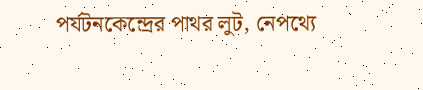পর্যটনকেন্দ্রের পাথর লুট, নেপথ্যে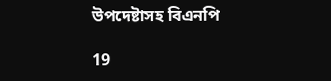উপদেষ্টাসহ বিএনপি

19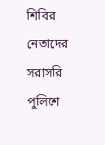শিবির নেতাদের সরাসরি পুলিশে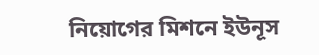নিয়োগের মিশনে ইউনূস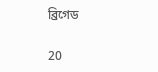ব্রিগেড

20